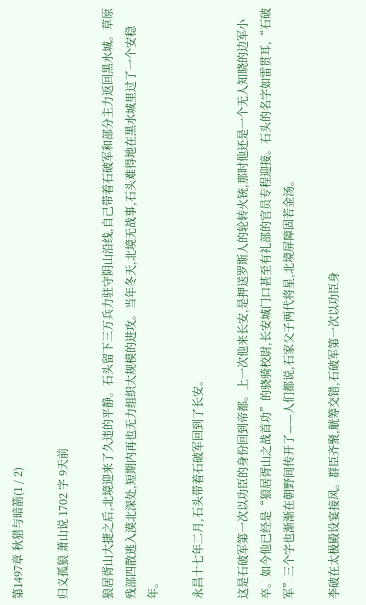第1497章 秋猎与暗箭(1 / 2)

归义孤狼 萧山说 1702 字 9天前

狼居胥山大捷之后,北境迎来了久违的平静。石头留下三万兵力驻守阴山沿线,自己带着石破军和部分主力返回黑水城。草原残部四散逃入漠北深处,短期内再也无力组织大规模的进攻。当年冬天,北境无战事,石头难得地在黑水城里过了一个安稳年。

永昌十七年二月,石头带着石破军回到了长安。

这是石破军第一次以功臣的身份回到帝都。上一次他来长安,是押送罗斯人的轮转火铳,那时他还是一个无人知晓的边军小卒。如今他已经是“狼居胥山之战首功”的骁骑校尉,长安城门口甚至有礼部的官员专程迎接。石头的名字如雷贯耳,“石破军”三个字也渐渐在朝野间传开了——人们都说,石家父子两代将星,北境屏障固若金汤。

李破在太极殿设宴接风。群臣齐聚,觥筹交错,石破军第一次以功臣身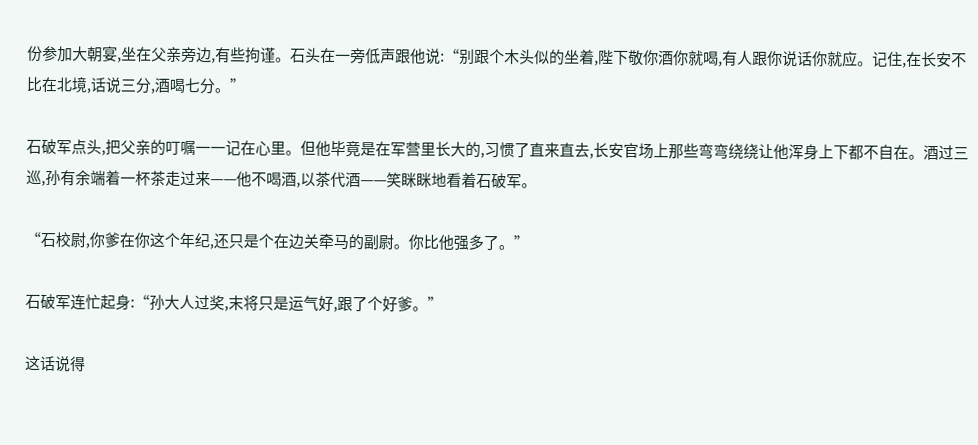份参加大朝宴,坐在父亲旁边,有些拘谨。石头在一旁低声跟他说:“别跟个木头似的坐着,陛下敬你酒你就喝,有人跟你说话你就应。记住,在长安不比在北境,话说三分,酒喝七分。”

石破军点头,把父亲的叮嘱一一记在心里。但他毕竟是在军营里长大的,习惯了直来直去,长安官场上那些弯弯绕绕让他浑身上下都不自在。酒过三巡,孙有余端着一杯茶走过来——他不喝酒,以茶代酒——笑眯眯地看着石破军。

“石校尉,你爹在你这个年纪,还只是个在边关牵马的副尉。你比他强多了。”

石破军连忙起身:“孙大人过奖,末将只是运气好,跟了个好爹。”

这话说得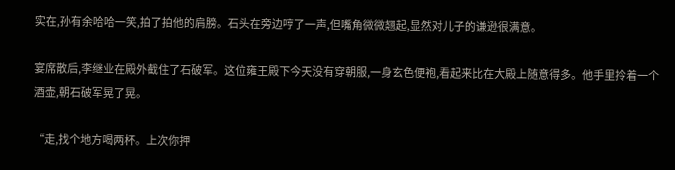实在,孙有余哈哈一笑,拍了拍他的肩膀。石头在旁边哼了一声,但嘴角微微翘起,显然对儿子的谦逊很满意。

宴席散后,李继业在殿外截住了石破军。这位雍王殿下今天没有穿朝服,一身玄色便袍,看起来比在大殿上随意得多。他手里拎着一个酒壶,朝石破军晃了晃。

“走,找个地方喝两杯。上次你押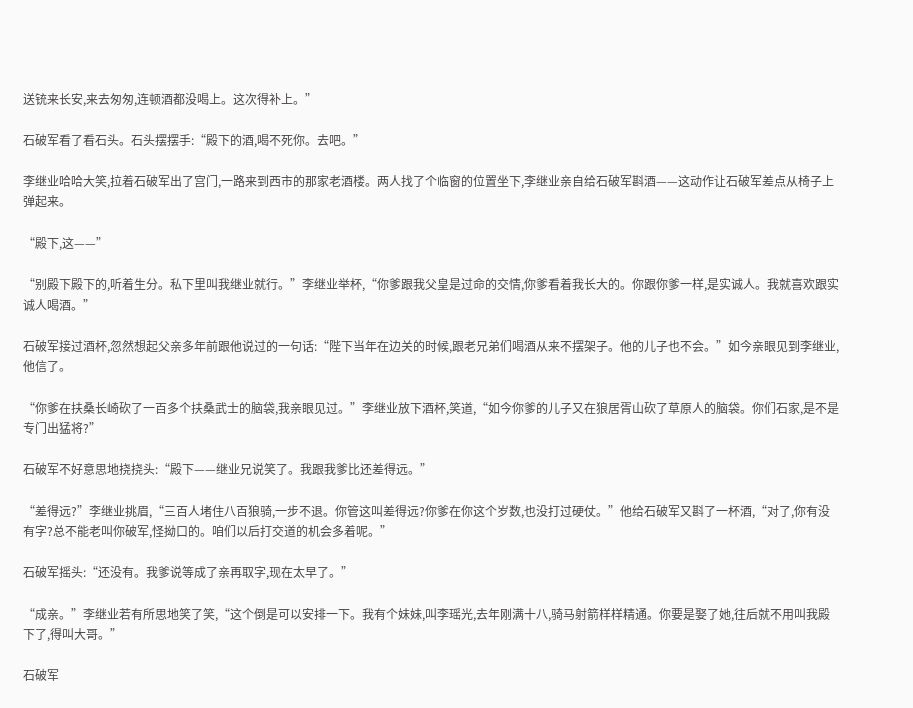送铳来长安,来去匆匆,连顿酒都没喝上。这次得补上。”

石破军看了看石头。石头摆摆手:“殿下的酒,喝不死你。去吧。”

李继业哈哈大笑,拉着石破军出了宫门,一路来到西市的那家老酒楼。两人找了个临窗的位置坐下,李继业亲自给石破军斟酒——这动作让石破军差点从椅子上弹起来。

“殿下,这——”

“别殿下殿下的,听着生分。私下里叫我继业就行。”李继业举杯,“你爹跟我父皇是过命的交情,你爹看着我长大的。你跟你爹一样,是实诚人。我就喜欢跟实诚人喝酒。”

石破军接过酒杯,忽然想起父亲多年前跟他说过的一句话:“陛下当年在边关的时候,跟老兄弟们喝酒从来不摆架子。他的儿子也不会。”如今亲眼见到李继业,他信了。

“你爹在扶桑长崎砍了一百多个扶桑武士的脑袋,我亲眼见过。”李继业放下酒杯,笑道,“如今你爹的儿子又在狼居胥山砍了草原人的脑袋。你们石家,是不是专门出猛将?”

石破军不好意思地挠挠头:“殿下——继业兄说笑了。我跟我爹比还差得远。”

“差得远?”李继业挑眉,“三百人堵住八百狼骑,一步不退。你管这叫差得远?你爹在你这个岁数,也没打过硬仗。”他给石破军又斟了一杯酒,“对了,你有没有字?总不能老叫你破军,怪拗口的。咱们以后打交道的机会多着呢。”

石破军摇头:“还没有。我爹说等成了亲再取字,现在太早了。”

“成亲。”李继业若有所思地笑了笑,“这个倒是可以安排一下。我有个妹妹,叫李瑶光,去年刚满十八,骑马射箭样样精通。你要是娶了她,往后就不用叫我殿下了,得叫大哥。”

石破军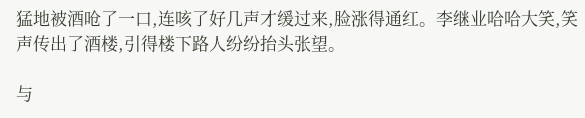猛地被酒呛了一口,连咳了好几声才缓过来,脸涨得通红。李继业哈哈大笑,笑声传出了酒楼,引得楼下路人纷纷抬头张望。

与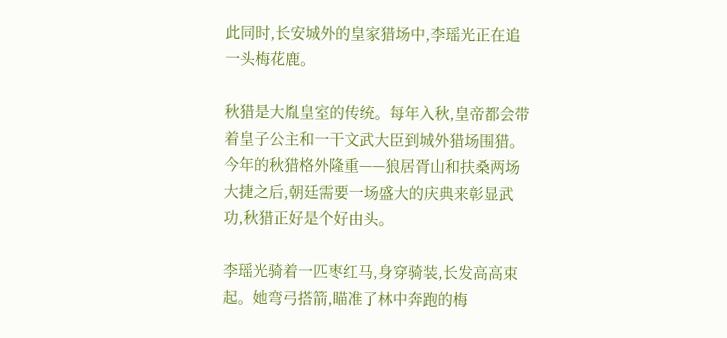此同时,长安城外的皇家猎场中,李瑶光正在追一头梅花鹿。

秋猎是大胤皇室的传统。每年入秋,皇帝都会带着皇子公主和一干文武大臣到城外猎场围猎。今年的秋猎格外隆重——狼居胥山和扶桑两场大捷之后,朝廷需要一场盛大的庆典来彰显武功,秋猎正好是个好由头。

李瑶光骑着一匹枣红马,身穿骑装,长发高高束起。她弯弓搭箭,瞄准了林中奔跑的梅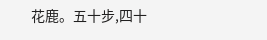花鹿。五十步,四十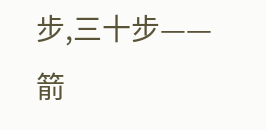步,三十步——箭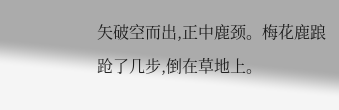矢破空而出,正中鹿颈。梅花鹿踉跄了几步,倒在草地上。